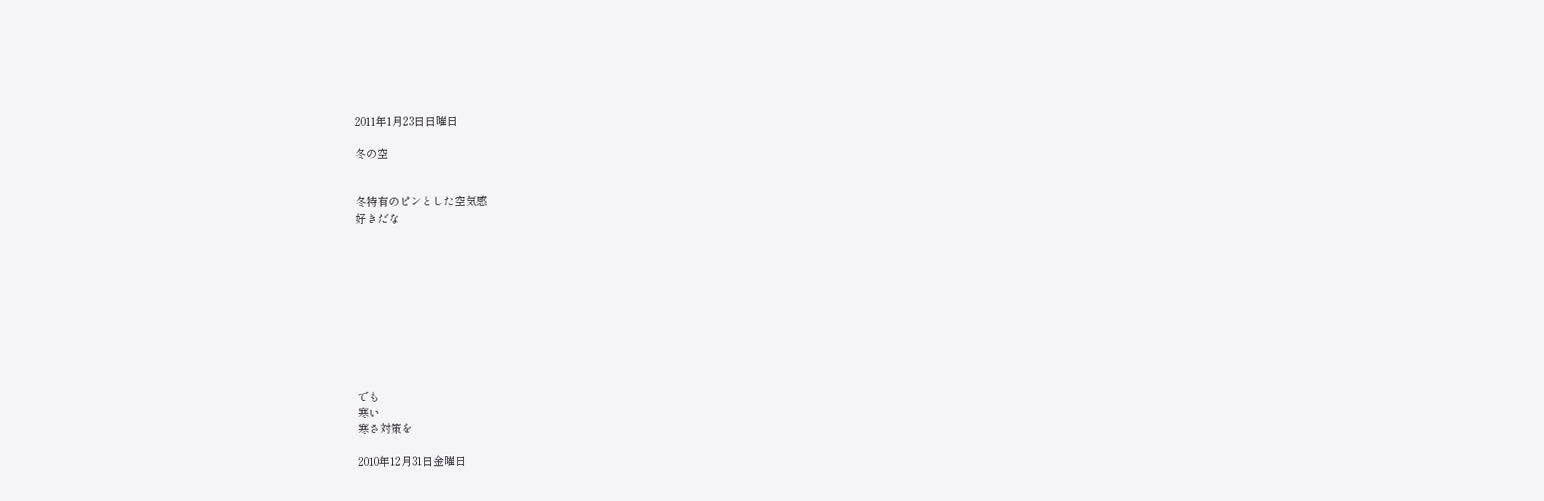2011年1月23日日曜日

冬の空


冬特有のピンとした空気感
好きだな










でも
寒い
寒さ対策を

2010年12月31日金曜日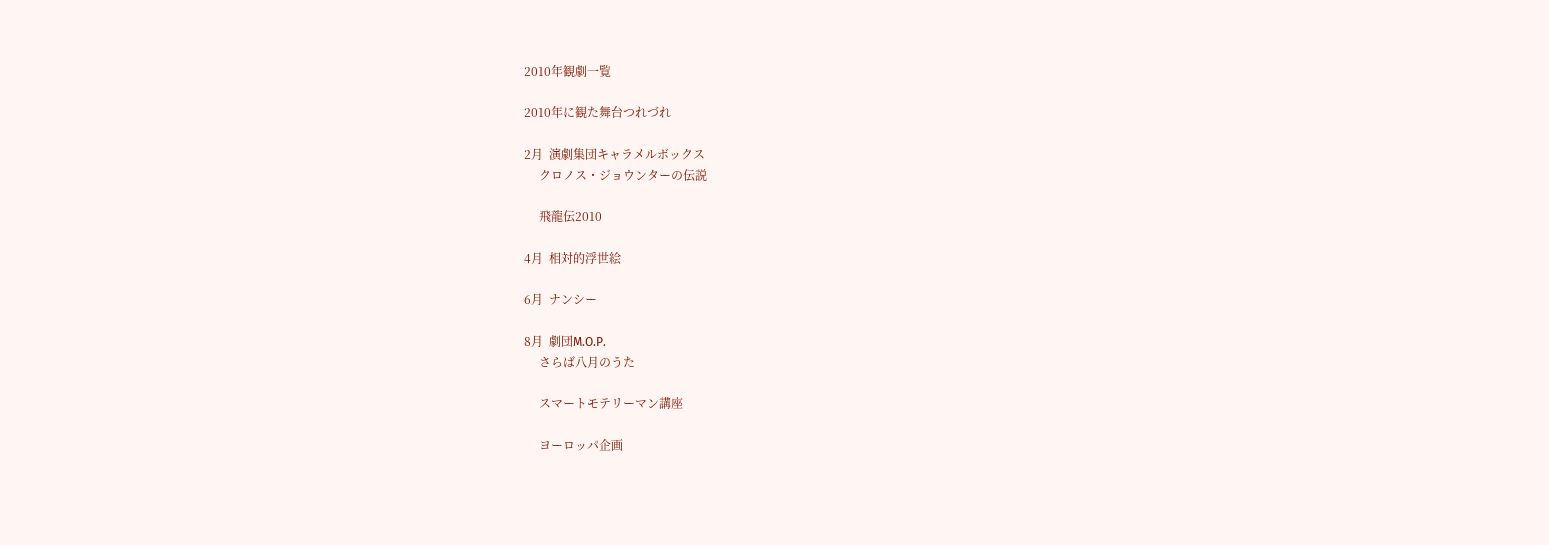2010年観劇一覧

2010年に観た舞台つれづれ

2月  演劇集団キャラメルボックス
     クロノス・ジョウンターの伝説

     飛龍伝2010

4月  相対的浮世絵

6月  ナンシー

8月  劇団M.O.P.
     さらば八月のうた

     スマートモテリーマン講座

     ヨーロッパ企画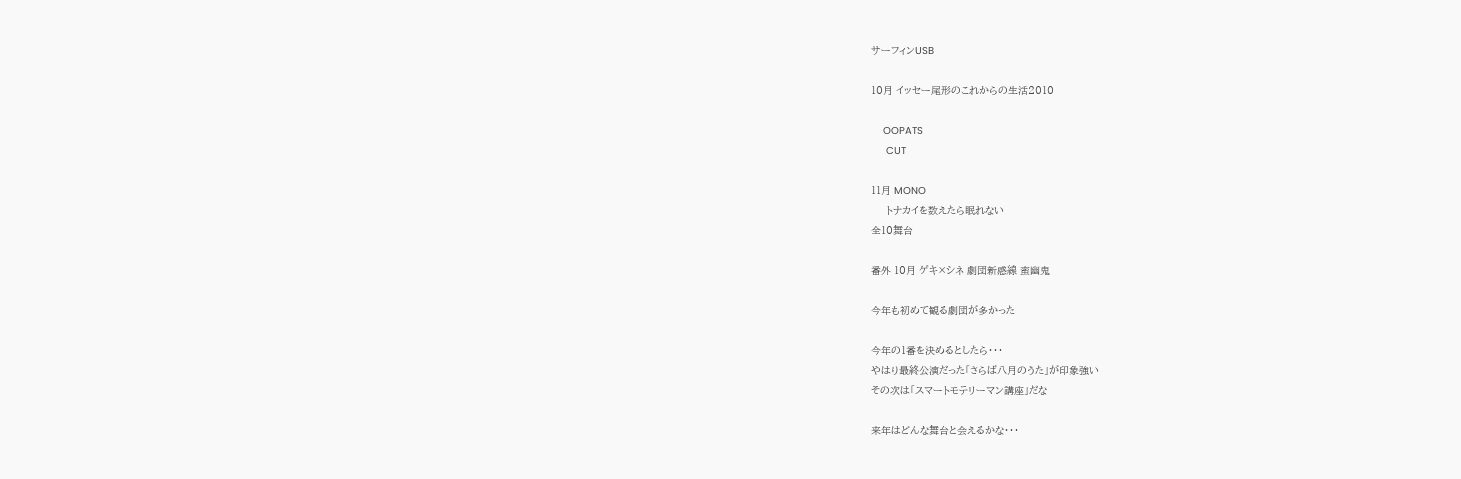サーフィンUSB

10月 イッセー尾形のこれからの生活2010

    OOPATS
     CUT

11月 MONO
     トナカイを数えたら眠れない
全10舞台

番外 10月 ゲキ×シネ 劇団新感線 蛮幽鬼

今年も初めて観る劇団が多かった

今年の1番を決めるとしたら・・・
やはり最終公演だった「さらば八月のうた」が印象強い
その次は「スマートモテリーマン講座」だな

来年はどんな舞台と会えるかな・・・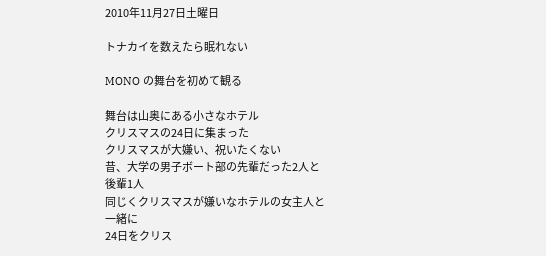2010年11月27日土曜日

トナカイを数えたら眠れない

MONO の舞台を初めて観る

舞台は山奥にある小さなホテル
クリスマスの24日に集まった
クリスマスが大嫌い、祝いたくない
昔、大学の男子ボート部の先輩だった2人と後輩1人
同じくクリスマスが嫌いなホテルの女主人と一緒に
24日をクリス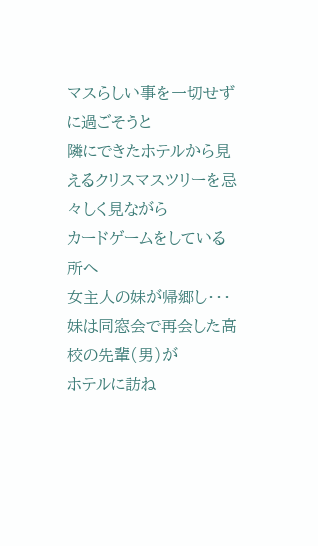マスらしい事を一切せずに過ごそうと
隣にできたホテルから見えるクリスマスツリーを忌々しく見ながら
カードゲームをしている所へ
女主人の妹が帰郷し・・・
妹は同窓会で再会した高校の先輩(男)が
ホテルに訪ね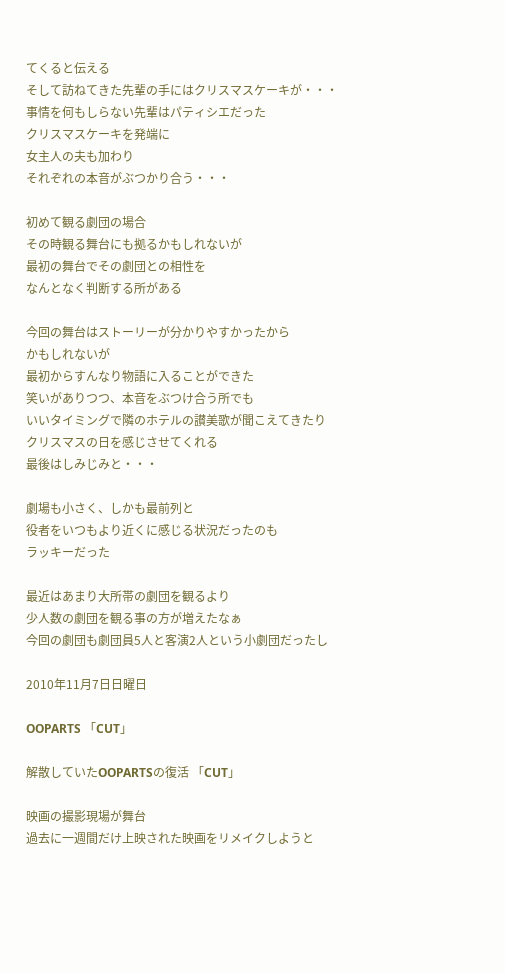てくると伝える
そして訪ねてきた先輩の手にはクリスマスケーキが・・・
事情を何もしらない先輩はパティシエだった
クリスマスケーキを発端に
女主人の夫も加わり
それぞれの本音がぶつかり合う・・・

初めて観る劇団の場合
その時観る舞台にも拠るかもしれないが
最初の舞台でその劇団との相性を
なんとなく判断する所がある

今回の舞台はストーリーが分かりやすかったから
かもしれないが
最初からすんなり物語に入ることができた
笑いがありつつ、本音をぶつけ合う所でも
いいタイミングで隣のホテルの讃美歌が聞こえてきたり
クリスマスの日を感じさせてくれる
最後はしみじみと・・・

劇場も小さく、しかも最前列と
役者をいつもより近くに感じる状況だったのも
ラッキーだった

最近はあまり大所帯の劇団を観るより
少人数の劇団を観る事の方が増えたなぁ
今回の劇団も劇団員5人と客演2人という小劇団だったし

2010年11月7日日曜日

OOPARTS 「CUT」

解散していたOOPARTSの復活 「CUT」

映画の撮影現場が舞台
過去に一週間だけ上映された映画をリメイクしようと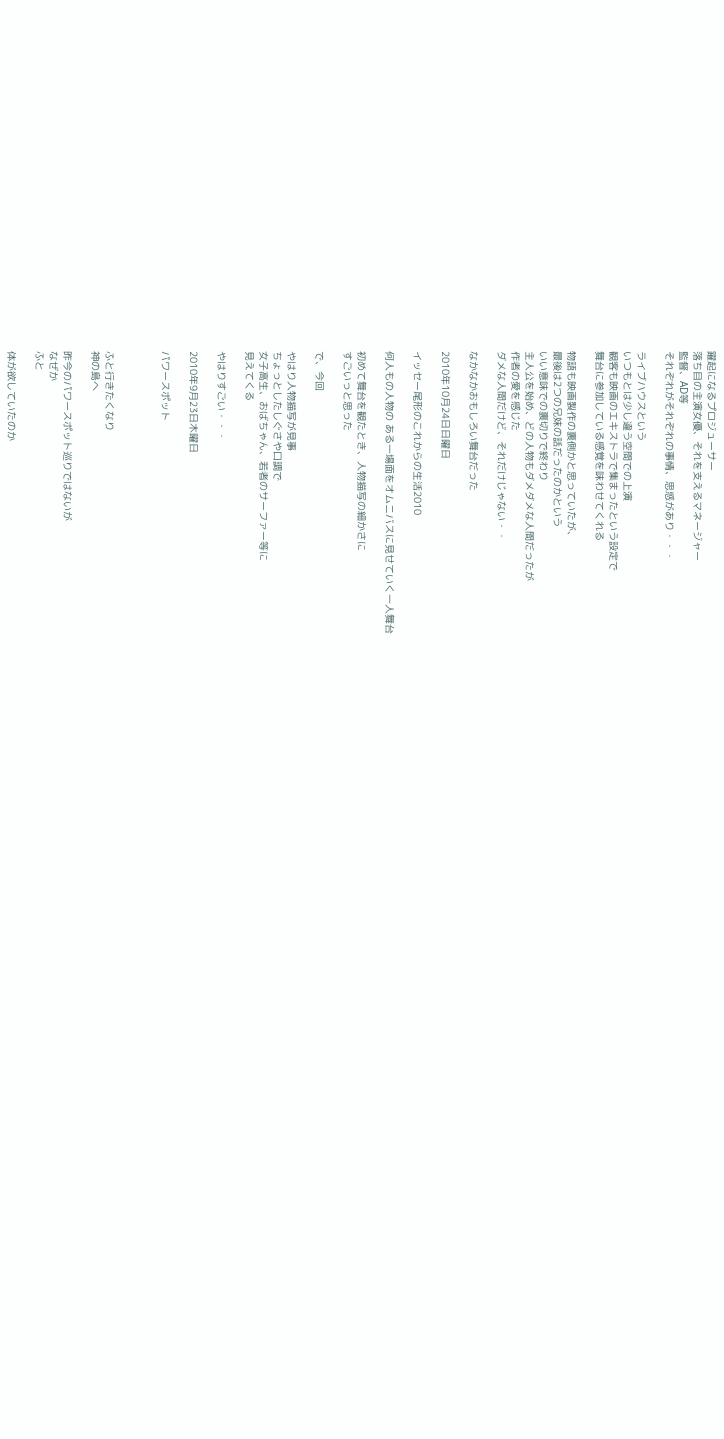躍起になるプロジューサー
落ち目の主演女優、それを支えるマネージャー
監督、AD等
それぞれがそれぞれの事情、思惑があり・・・

ライブハウスという
いつもとは少し違う空間での上演
観客も映画のエキストラで集まったという設定で
舞台に参加している感覚を味わせてくれる

物語も映画製作の裏側かと思っていたが、
最後は2つの兄妹の話だったのかという
いい意味での裏切りで終わり
主人公を始め、どの人物もダメダメな人間だったが
作者の愛を感じた
ダメな人間だけど、それだけじゃない・・

なかなかおもしろい舞台だった

2010年10月24日日曜日

イッセー尾形のこれからの生活2010

何人もの人物の ある一場面をオムニバスに見せていく一人舞台

初めて舞台を観たとき、人物描写の細かさに
すごいっと思った

で、今回

やはり人物描写が見事
ちょっとしたしぐさや口調で
女子高生、おばちゃん、若者のサーファー等に
見えてくる

やはりすごい・・・

2010年9月23日木曜日

パワースポット



ふと行きたくなり
神の島へ

昨今のパワースポット巡りではないが
なぜか
ふと

体が欲していたのか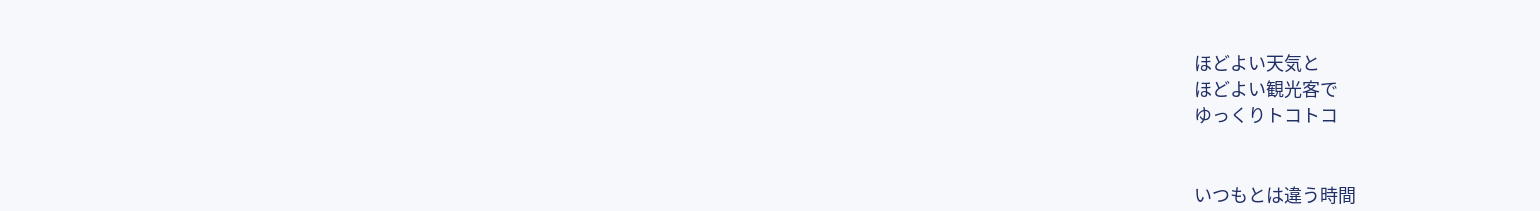ほどよい天気と
ほどよい観光客で
ゆっくりトコトコ


いつもとは違う時間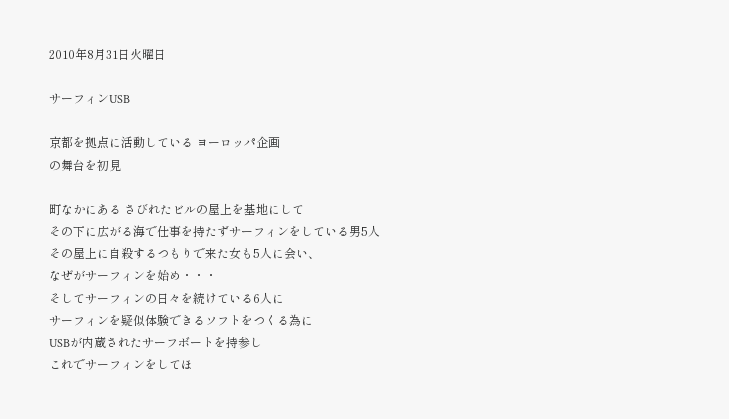2010年8月31日火曜日

サーフィンUSB

京都を拠点に活動している ヨーロッパ企画
の舞台を初見

町なかにある さびれたビルの屋上を基地にして
その下に広がる海で仕事を持たずサーフィンをしている男5人
その屋上に自殺するつもりで来た女も5人に会い、
なぜがサーフィンを始め・・・
そしてサーフィンの日々を続けている6人に
サーフィンを疑似体験できるソフトをつくる為に
USBが内蔵されたサーフボートを持参し
これでサーフィンをしてほ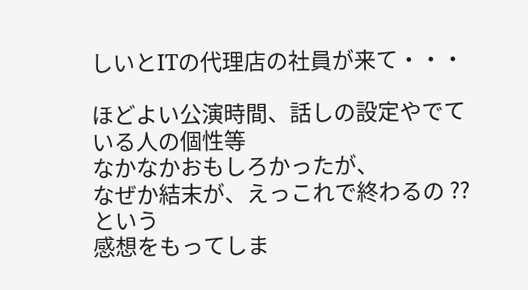しいとITの代理店の社員が来て・・・

ほどよい公演時間、話しの設定やでている人の個性等
なかなかおもしろかったが、
なぜか結末が、えっこれで終わるの ?? という
感想をもってしま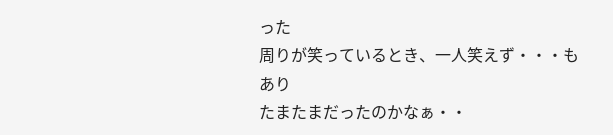った
周りが笑っているとき、一人笑えず・・・もあり
たまたまだったのかなぁ・・